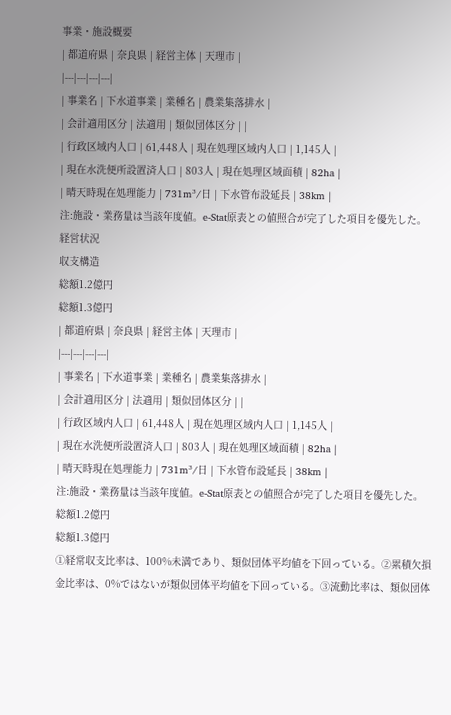事業・施設概要
| 都道府県 | 奈良県 | 経営主体 | 天理市 |
|---|---|---|---|
| 事業名 | 下水道事業 | 業種名 | 農業集落排水 |
| 会計適用区分 | 法適用 | 類似団体区分 | |
| 行政区域内人口 | 61,448人 | 現在処理区域内人口 | 1,145人 |
| 現在水洗便所設置済人口 | 803人 | 現在処理区域面積 | 82ha |
| 晴天時現在処理能力 | 731m³/日 | 下水管布設延長 | 38km |
注:施設・業務量は当該年度値。e-Stat原表との値照合が完了した項目を優先した。
経営状況
収支構造
総額1.2億円
総額1.3億円
| 都道府県 | 奈良県 | 経営主体 | 天理市 |
|---|---|---|---|
| 事業名 | 下水道事業 | 業種名 | 農業集落排水 |
| 会計適用区分 | 法適用 | 類似団体区分 | |
| 行政区域内人口 | 61,448人 | 現在処理区域内人口 | 1,145人 |
| 現在水洗便所設置済人口 | 803人 | 現在処理区域面積 | 82ha |
| 晴天時現在処理能力 | 731m³/日 | 下水管布設延長 | 38km |
注:施設・業務量は当該年度値。e-Stat原表との値照合が完了した項目を優先した。
総額1.2億円
総額1.3億円
①経常収支比率は、100%未満であり、類似団体平均値を下回っている。②累積欠損金比率は、0%ではないが類似団体平均値を下回っている。③流動比率は、類似団体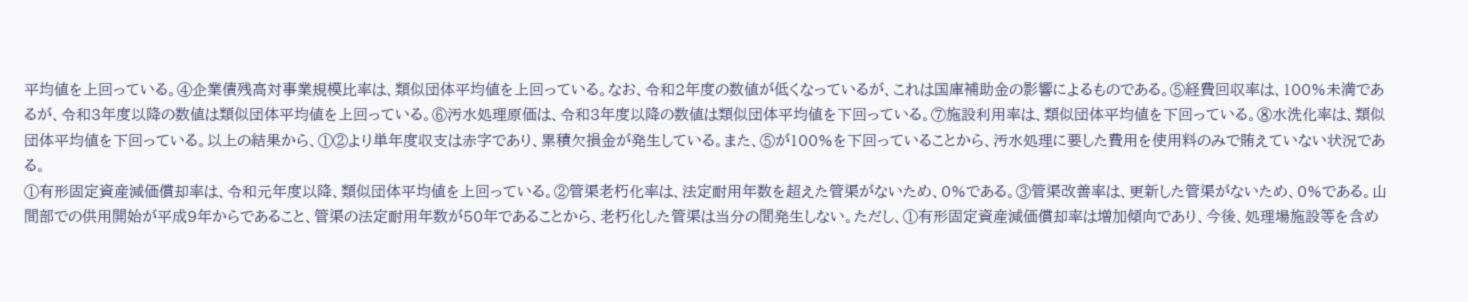平均値を上回っている。④企業債残高対事業規模比率は、類似団体平均値を上回っている。なお、令和2年度の数値が低くなっているが、これは国庫補助金の影響によるものである。⑤経費回収率は、100%未満であるが、令和3年度以降の数値は類似団体平均値を上回っている。⑥汚水処理原価は、令和3年度以降の数値は類似団体平均値を下回っている。⑦施設利用率は、類似団体平均値を下回っている。⑧水洗化率は、類似団体平均値を下回っている。以上の結果から、①②より単年度収支は赤字であり、累積欠損金が発生している。また、⑤が100%を下回っていることから、汚水処理に要した費用を使用料のみで賄えていない状況である。
①有形固定資産減価償却率は、令和元年度以降、類似団体平均値を上回っている。②管渠老朽化率は、法定耐用年数を超えた管渠がないため、0%である。③管渠改善率は、更新した管渠がないため、0%である。山間部での供用開始が平成9年からであること、管渠の法定耐用年数が50年であることから、老朽化した管渠は当分の間発生しない。ただし、①有形固定資産減価償却率は増加傾向であり、今後、処理場施設等を含め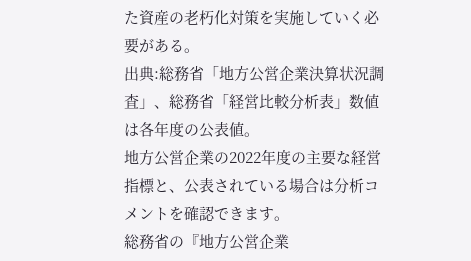た資産の老朽化対策を実施していく必要がある。
出典:総務省「地方公営企業決算状況調査」、総務省「経営比較分析表」数値は各年度の公表値。
地方公営企業の2022年度の主要な経営指標と、公表されている場合は分析コメントを確認できます。
総務省の『地方公営企業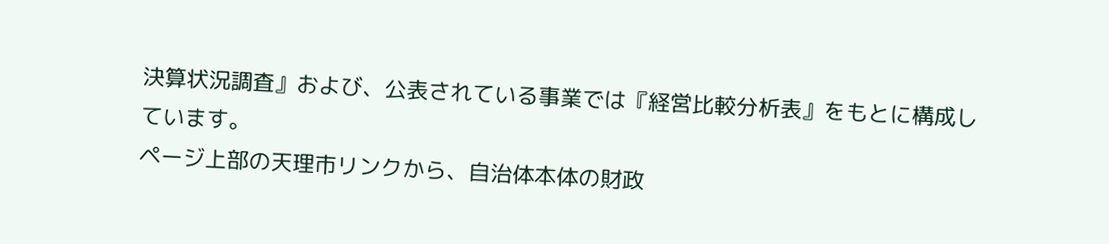決算状況調査』および、公表されている事業では『経営比較分析表』をもとに構成しています。
ページ上部の天理市リンクから、自治体本体の財政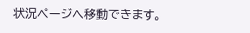状況ページへ移動できます。